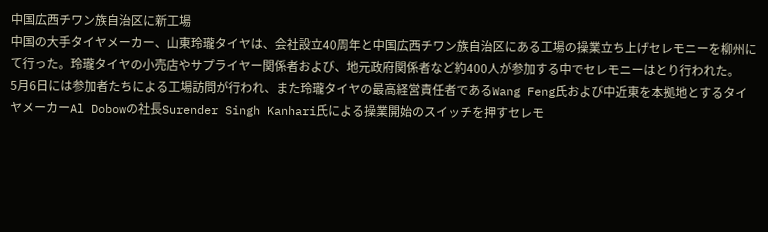中国広西チワン族自治区に新工場
中国の大手タイヤメーカー、山東玲瓏タイヤは、会社設立40周年と中国広西チワン族自治区にある工場の操業立ち上げセレモニーを柳州にて行った。玲瓏タイヤの小売店やサプライヤー関係者および、地元政府関係者など約400人が参加する中でセレモニーはとり行われた。
5月6日には参加者たちによる工場訪問が行われ、また玲瓏タイヤの最高経営責任者であるWang Feng氏および中近東を本拠地とするタイヤメーカーAl Dobowの社長Surender Singh Kanhari氏による操業開始のスイッチを押すセレモ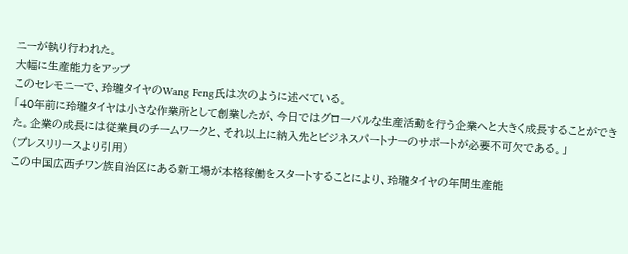ニーが執り行われた。
大幅に生産能力をアップ
このセレモニーで、玲瓏タイヤのWang Feng氏は次のように述べている。
「40年前に玲瓏タイヤは小さな作業所として創業したが、今日ではグローバルな生産活動を行う企業へと大きく成長することができた。企業の成長には従業員のチームワークと、それ以上に納入先とビジネスパートナーのサポートが必要不可欠である。」
(プレスリリースより引用)
この中国広西チワン族自治区にある新工場が本格稼働をスタートすることにより、玲瓏タイヤの年間生産能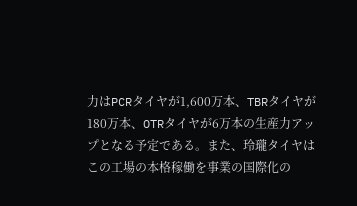力はPCRタイヤが1,600万本、TBRタイヤが180万本、OTRタイヤが6万本の生産力アップとなる予定である。また、玲瓏タイヤはこの工場の本格稼働を事業の国際化の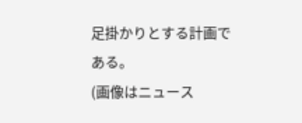足掛かりとする計画である。
(画像はニュース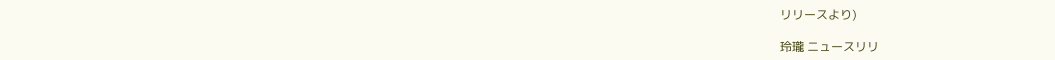リリースより)

玲瓏 ニュースリリ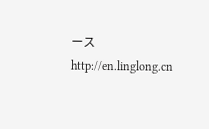ース
http://en.linglong.cn